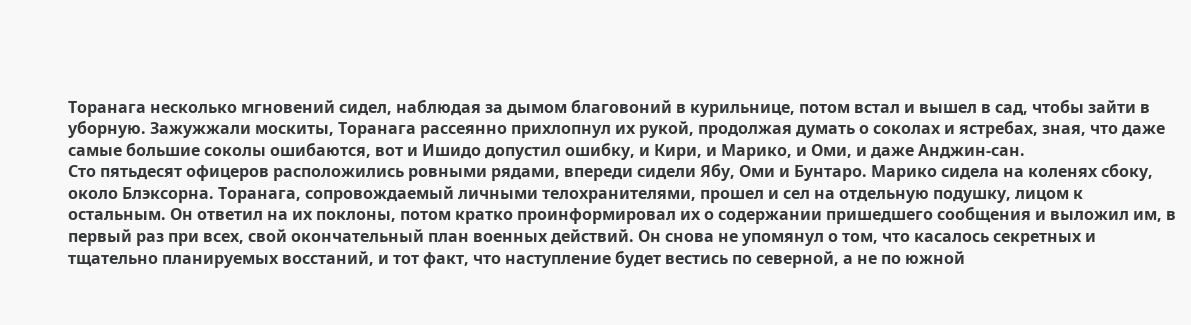Торанага несколько мгновений сидел, наблюдая за дымом благовоний в курильнице, потом встал и вышел в сад, чтобы зайти в уборную. Зажужжали москиты, Торанага рассеянно прихлопнул их рукой, продолжая думать о соколах и ястребах, зная, что даже самые большие соколы ошибаются, вот и Ишидо допустил ошибку, и Кири, и Марико, и Оми, и даже Анджин-сан.
Сто пятьдесят офицеров расположились ровными рядами, впереди сидели Ябу, Оми и Бунтаро. Марико сидела на коленях сбоку, около Блэксорна. Торанага, сопровождаемый личными телохранителями, прошел и сел на отдельную подушку, лицом к остальным. Он ответил на их поклоны, потом кратко проинформировал их о содержании пришедшего сообщения и выложил им, в первый раз при всех, свой окончательный план военных действий. Он снова не упомянул о том, что касалось секретных и тщательно планируемых восстаний, и тот факт, что наступление будет вестись по северной, а не по южной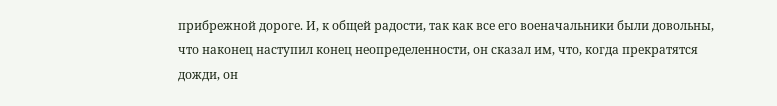прибрежной дороге. И, к общей радости, так как все его военачальники были довольны, что наконец наступил конец неопределенности, он сказал им, что, когда прекратятся дожди, он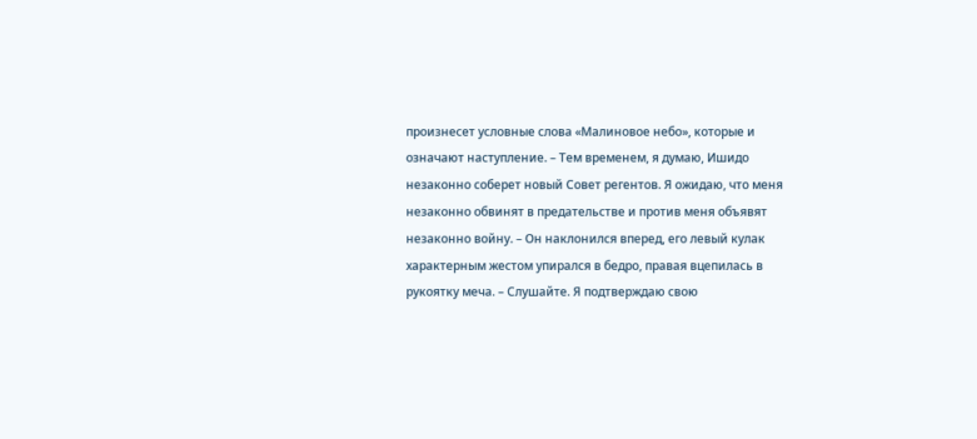произнесет условные слова «Малиновое небо», которые и означают наступление. – Тем временем, я думаю, Ишидо незаконно соберет новый Совет регентов. Я ожидаю, что меня незаконно обвинят в предательстве и против меня объявят незаконно войну. – Он наклонился вперед, его левый кулак характерным жестом упирался в бедро, правая вцепилась в рукоятку меча. – Слушайте. Я подтверждаю свою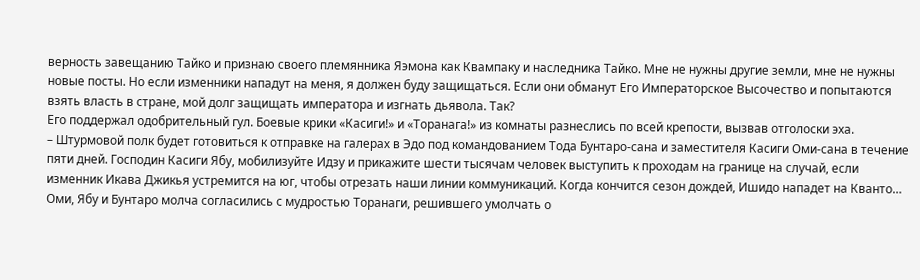верность завещанию Тайко и признаю своего племянника Яэмона как Квампаку и наследника Тайко. Мне не нужны другие земли, мне не нужны новые посты. Но если изменники нападут на меня, я должен буду защищаться. Если они обманут Его Императорское Высочество и попытаются взять власть в стране, мой долг защищать императора и изгнать дьявола. Так?
Его поддержал одобрительный гул. Боевые крики «Касиги!» и «Торанага!» из комнаты разнеслись по всей крепости, вызвав отголоски эха.
– Штурмовой полк будет готовиться к отправке на галерах в Эдо под командованием Тода Бунтаро-сана и заместителя Касиги Оми-сана в течение пяти дней. Господин Касиги Ябу, мобилизуйте Идзу и прикажите шести тысячам человек выступить к проходам на границе на случай, если изменник Икава Джикья устремится на юг, чтобы отрезать наши линии коммуникаций. Когда кончится сезон дождей, Ишидо нападет на Кванто…
Оми, Ябу и Бунтаро молча согласились с мудростью Торанаги, решившего умолчать о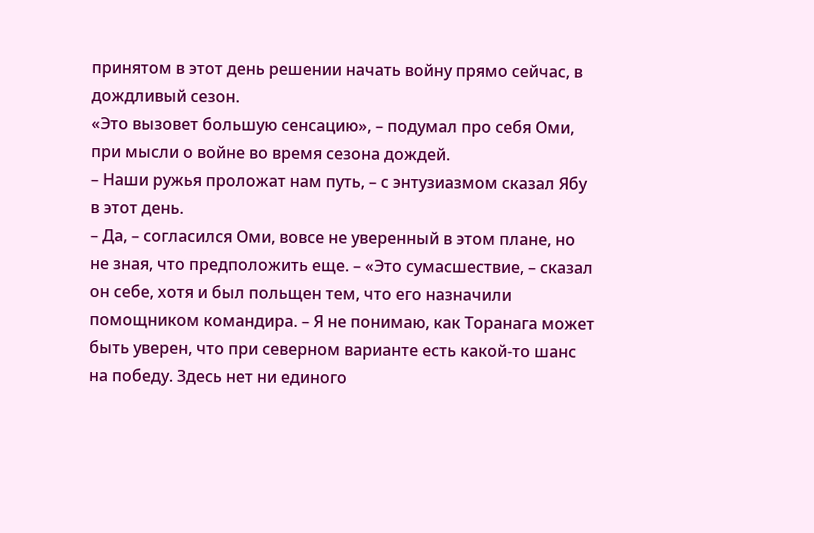принятом в этот день решении начать войну прямо сейчас, в дождливый сезон.
«Это вызовет большую сенсацию», – подумал про себя Оми, при мысли о войне во время сезона дождей.
– Наши ружья проложат нам путь, – с энтузиазмом сказал Ябу в этот день.
– Да, – согласился Оми, вовсе не уверенный в этом плане, но не зная, что предположить еще. – «Это сумасшествие, – сказал он себе, хотя и был польщен тем, что его назначили помощником командира. – Я не понимаю, как Торанага может быть уверен, что при северном варианте есть какой-то шанс на победу. Здесь нет ни единого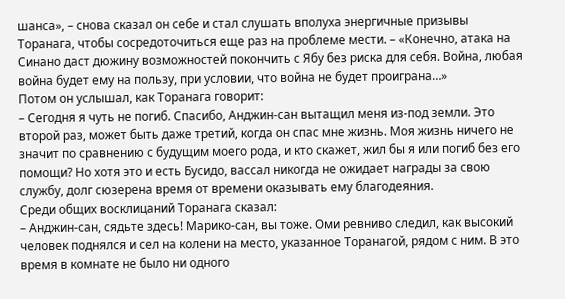шанса», – снова сказал он себе и стал слушать вполуха энергичные призывы Торанага, чтобы сосредоточиться еще раз на проблеме мести. – «Конечно, атака на Синано даст дюжину возможностей покончить с Ябу без риска для себя. Война, любая война будет ему на пользу, при условии, что война не будет проиграна…»
Потом он услышал, как Торанага говорит:
– Сегодня я чуть не погиб. Спасибо, Анджин-сан вытащил меня из-под земли. Это второй раз, может быть даже третий, когда он спас мне жизнь. Моя жизнь ничего не значит по сравнению с будущим моего рода, и кто скажет, жил бы я или погиб без его помощи? Но хотя это и есть Бусидо, вассал никогда не ожидает награды за свою службу, долг сюзерена время от времени оказывать ему благодеяния.
Среди общих восклицаний Торанага сказал:
– Анджин-сан, сядьте здесь! Марико-сан, вы тоже. Оми ревниво следил, как высокий человек поднялся и сел на колени на место, указанное Торанагой, рядом с ним. В это время в комнате не было ни одного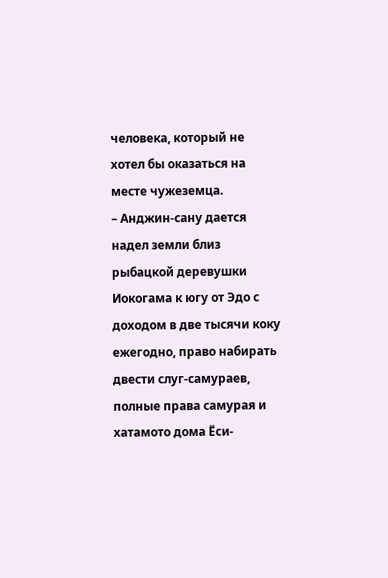человека, который не хотел бы оказаться на месте чужеземца.
– Анджин-сану дается надел земли близ рыбацкой деревушки Иокогама к югу от Эдо с доходом в две тысячи коку ежегодно, право набирать двести слуг-самураев, полные права самурая и хатамото дома Ёси-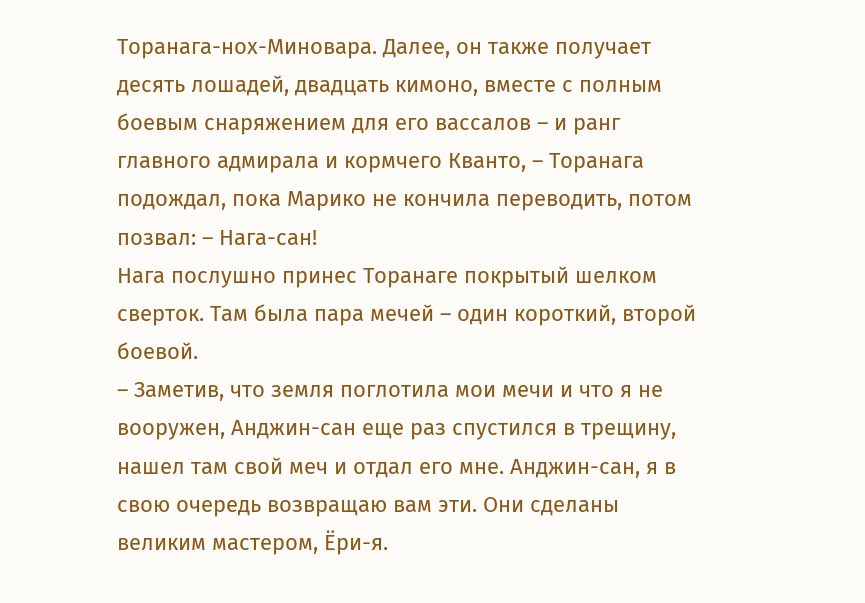Торанага-нох-Миновара. Далее, он также получает десять лошадей, двадцать кимоно, вместе с полным боевым снаряжением для его вассалов – и ранг главного адмирала и кормчего Кванто, – Торанага подождал, пока Марико не кончила переводить, потом позвал: – Нага-сан!
Нага послушно принес Торанаге покрытый шелком сверток. Там была пара мечей – один короткий, второй боевой.
– Заметив, что земля поглотила мои мечи и что я не вооружен, Анджин-сан еще раз спустился в трещину, нашел там свой меч и отдал его мне. Анджин-сан, я в свою очередь возвращаю вам эти. Они сделаны великим мастером, Ёри-я.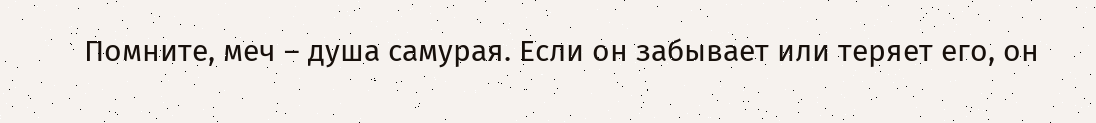Помните, меч – душа самурая. Если он забывает или теряет его, он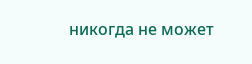никогда не может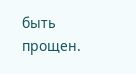быть прощен.